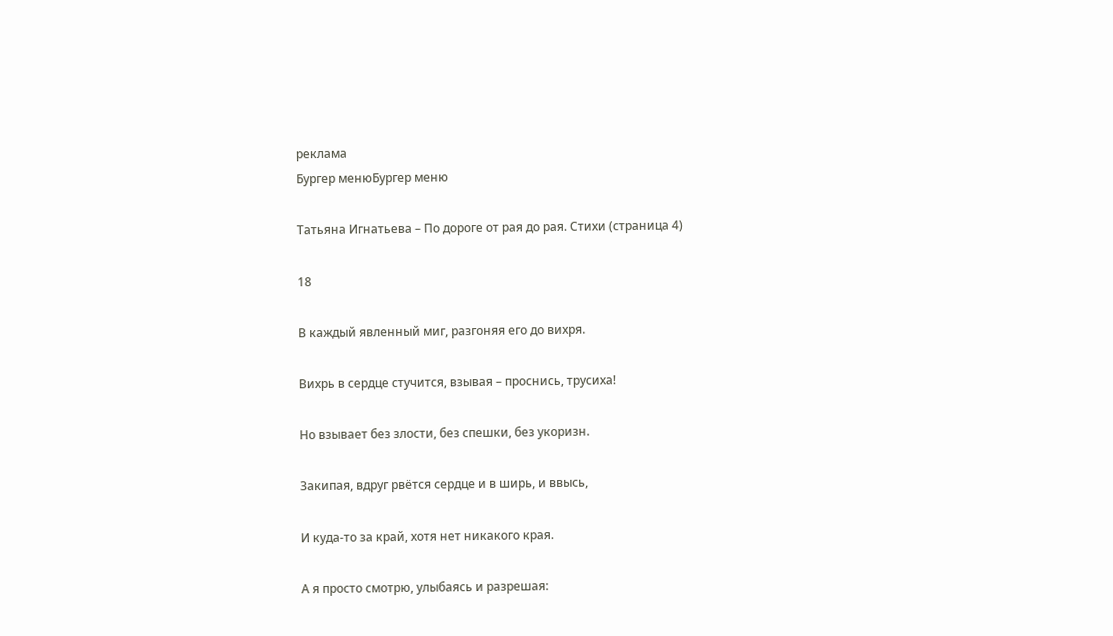реклама
Бургер менюБургер меню

Татьяна Игнатьева – По дороге от рая до рая. Стихи (страница 4)

18

В каждый явленный миг, разгоняя его до вихря.

Вихрь в сердце стучится, взывая – проснись, трусиха!

Но взывает без злости, без спешки, без укоризн.

Закипая, вдруг рвётся сердце и в ширь, и ввысь,

И куда-то за край, хотя нет никакого края.

А я просто смотрю, улыбаясь и разрешая: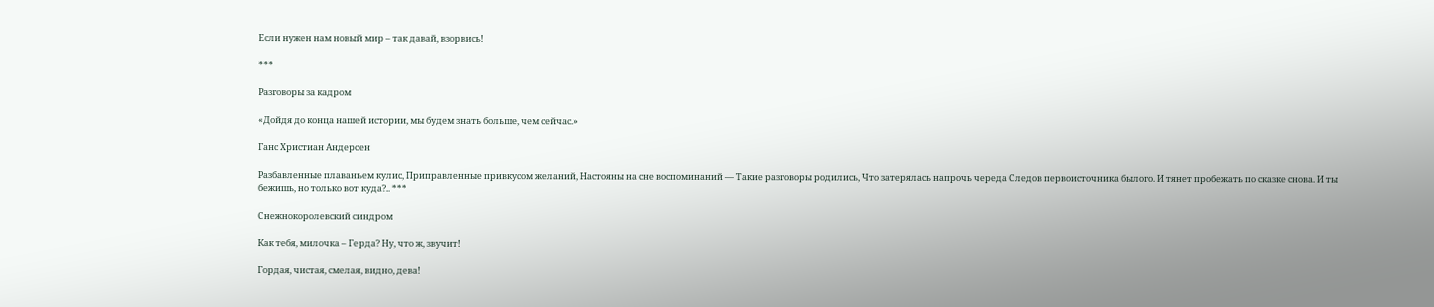Если нужен нам новый мир – так давай, взорвись!

***

Разговоры за кадром

«Дойдя до конца нашей истории, мы будем знать больше, чем сейчас.»

Ганс Христиан Андерсен

Разбавленные плаваньем кулис, Приправленные привкусом желаний, Настояны на сне воспоминаний — Такие разговоры родились, Что затерялась напрочь череда Следов первоисточника былого. И тянет пробежать по сказке снова. И ты бежишь, но только вот куда?.. ***

Снежнокоролевский синдром

Как тебя, милочка – Герда? Ну, что ж, звучит!

Гордая, чистая, смелая, видно, дева!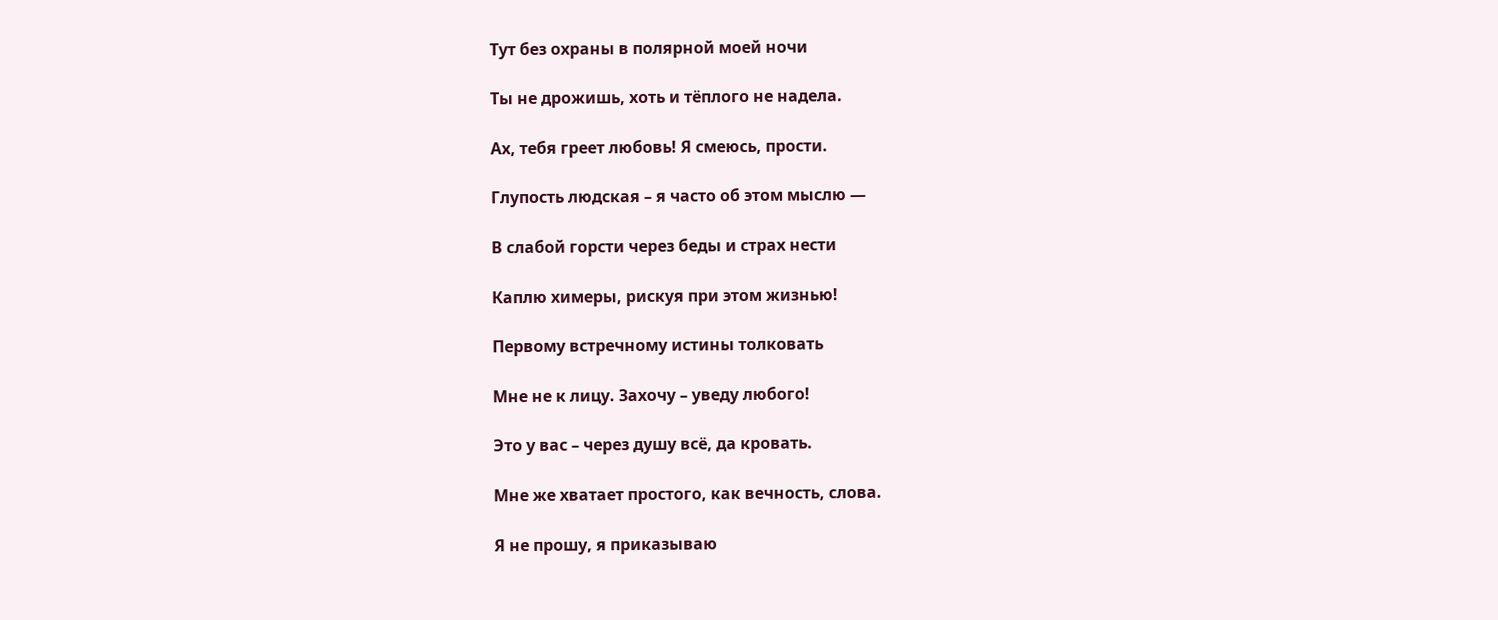Тут без охраны в полярной моей ночи

Ты не дрожишь, хоть и тёплого не надела.

Ах, тебя греет любовь! Я смеюсь, прости.

Глупость людская – я часто об этом мыслю —

В слабой горсти через беды и страх нести

Каплю химеры, рискуя при этом жизнью!

Первому встречному истины толковать

Мне не к лицу. Захочу – уведу любого!

Это у вас – через душу всё, да кровать.

Мне же хватает простого, как вечность, слова.

Я не прошу, я приказываю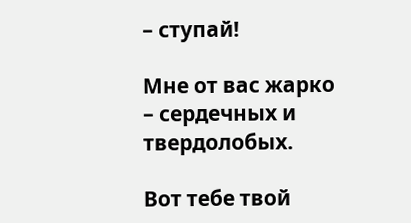– ступай!

Мне от вас жарко – сердечных и твердолобых.

Вот тебе твой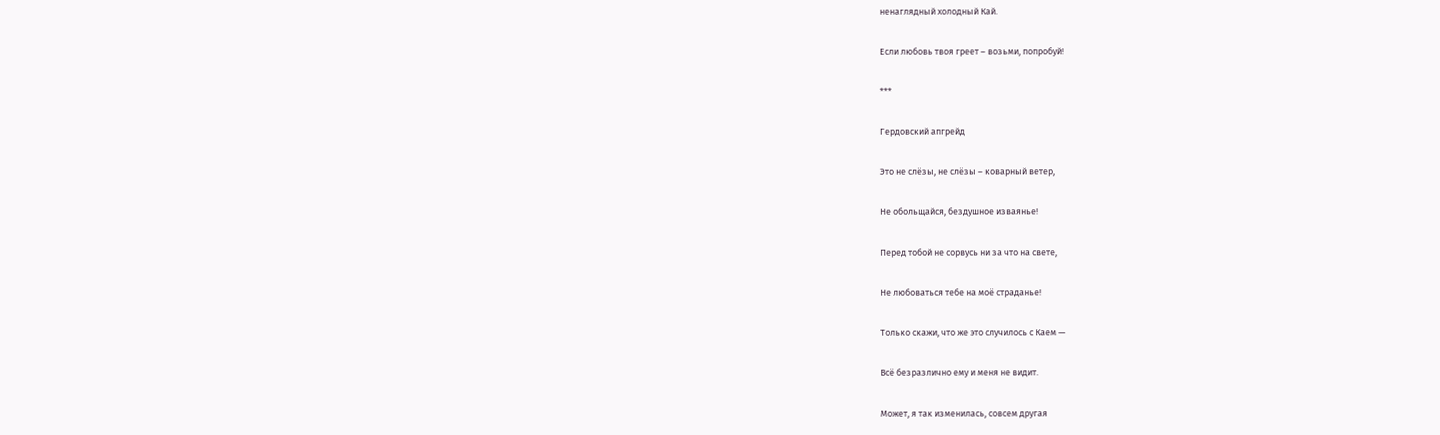ненаглядный холодный Кай.

Если любовь твоя греет – возьми, попробуй!

***

Гердовский апгрейд

Это не слёзы, не слёзы – коварный ветер,

Не обольщайся, бездушное изваянье!

Перед тобой не сорвусь ни за что на свете,

Не любоваться тебе на моё страданье!

Только скажи, что же это случилось с Каем —

Всё безразлично ему и меня не видит.

Может, я так изменилась, совсем другая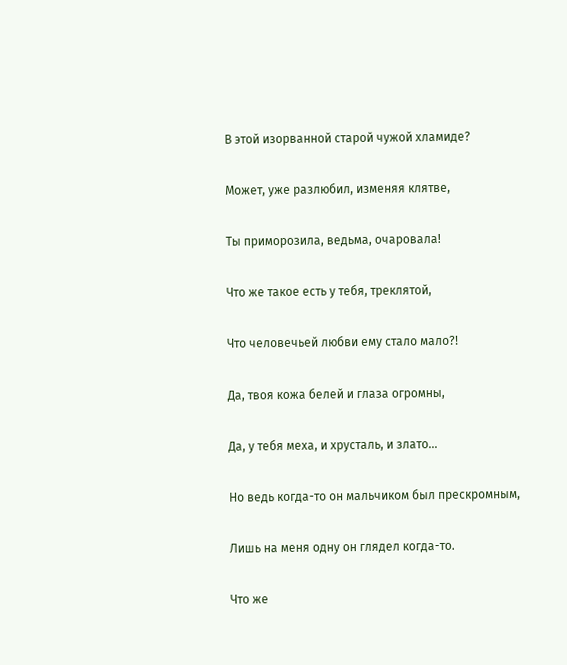В этой изорванной старой чужой хламиде?

Может, уже разлюбил, изменяя клятве,

Ты приморозила, ведьма, очаровала!

Что же такое есть у тебя, треклятой,

Что человечьей любви ему стало мало?!

Да, твоя кожа белей и глаза огромны,

Да, у тебя меха, и хрусталь, и злато…

Но ведь когда-то он мальчиком был прескромным,

Лишь на меня одну он глядел когда-то.

Что же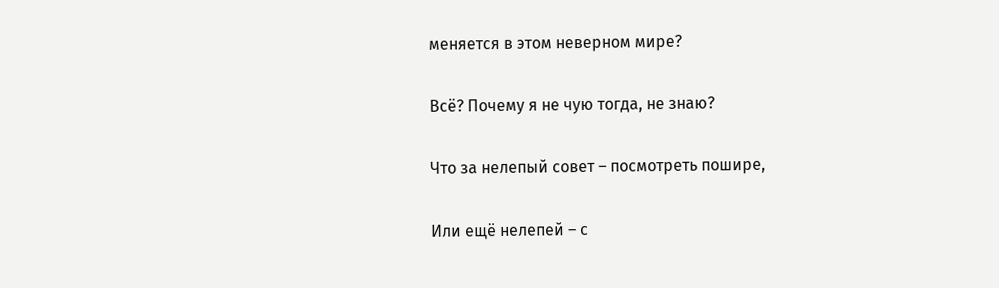меняется в этом неверном мире?

Всё? Почему я не чую тогда, не знаю?

Что за нелепый совет – посмотреть пошире,

Или ещё нелепей – с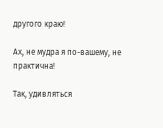другого краю!

Ах, не мудра я по-вашему, не практична!

Так, удивляться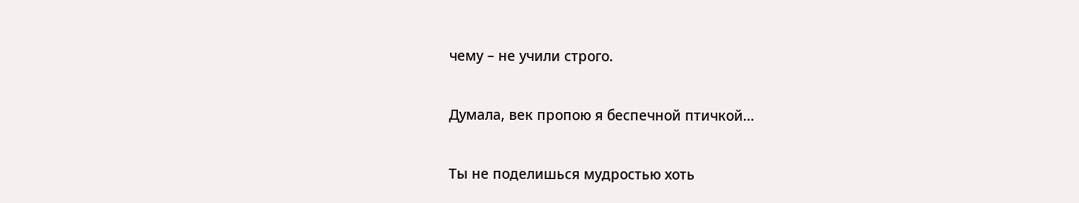чему – не учили строго.

Думала, век пропою я беспечной птичкой…

Ты не поделишься мудростью хоть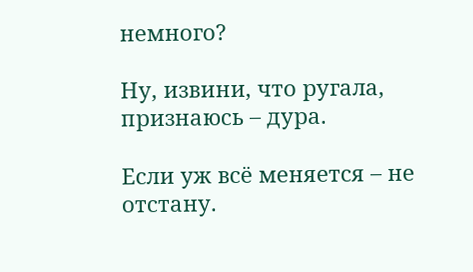немного?

Ну, извини, что ругала, признаюсь – дура.

Если уж всё меняется – не отстану.